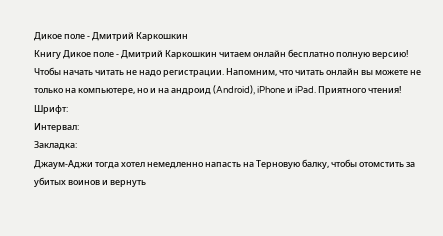Дикое поле - Дмитрий Каркошкин
Книгу Дикое поле - Дмитрий Каркошкин читаем онлайн бесплатно полную версию! Чтобы начать читать не надо регистрации. Напомним, что читать онлайн вы можете не только на компьютере, но и на андроид (Android), iPhone и iPad. Приятного чтения!
Шрифт:
Интервал:
Закладка:
Джаум-Аджи тогда хотел немедленно напасть на Терновую балку, чтобы отомстить за убитых воинов и вернуть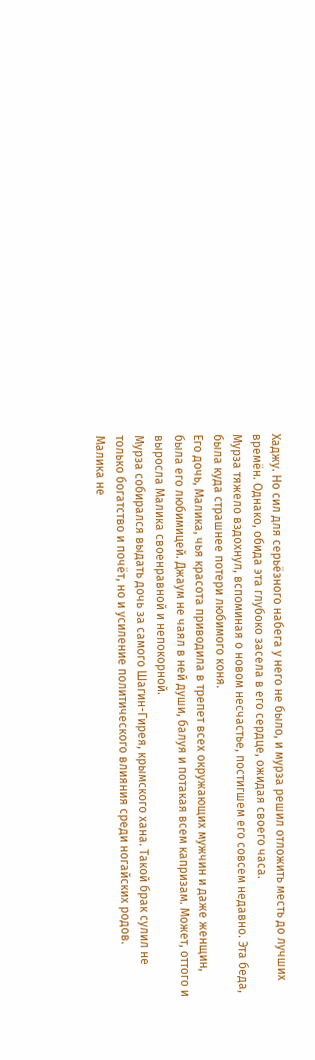Хаджу. Но сил для серьёзного набега у него не было, и мурза решил отложить месть до лучших времён. Однако, обида эта глубоко засела в его сердце, ожидая своего часа.
Мурза тяжело вздохнул, вспоминая о новом несчастье, постигшем его совсем недавно. Эта беда, была куда страшнее потери любимого коня.
Его дочь, Малика, чья красота приводила в трепет всех окружающих мужчин и даже женщин, была его любимицей. Джаум не чаял в ней души, балуя и потакая всем капризам. Может, оттого и выросла Малика своенравной и непокорной.
Мурза собирался выдать дочь за самого Шагин-Гирея, крымского хана. Такой брак сулил не только богатство и почёт, но и усиление политического влияния среди ногайских родов.
Малика не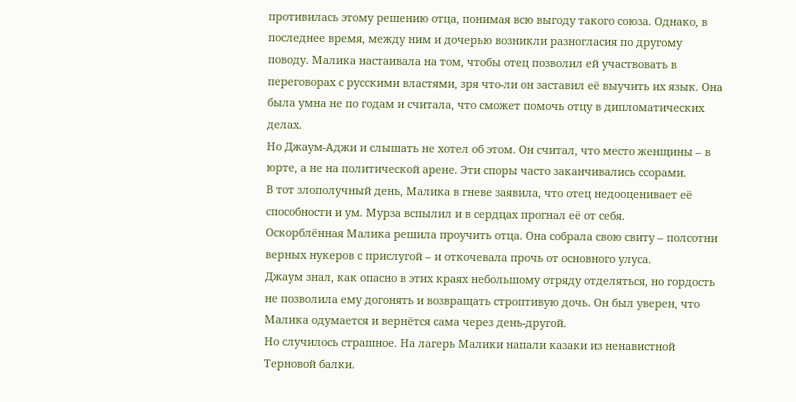противилась этому решению отца, понимая всю выгоду такого союза. Однако, в последнее время, между ним и дочерью возникли разногласия по другому поводу. Малика настаивала на том, чтобы отец позволил ей участвовать в переговорах с русскими властями, зря что-ли он заставил её выучить их язык. Она была умна не по годам и считала, что сможет помочь отцу в дипломатических делах.
Но Джаум-Аджи и слышать не хотел об этом. Он считал, что место женщины – в юрте, а не на политической арене. Эти споры часто заканчивались ссорами.
В тот злополучный день, Малика в гневе заявила, что отец недооценивает её способности и ум. Мурза вспылил и в сердцах прогнал её от себя.
Оскорблённая Малика решила проучить отца. Она собрала свою свиту – полсотни верных нукеров с прислугой – и откочевала прочь от основного улуса.
Джаум знал, как опасно в этих краях небольшому отряду отделяться, но гордость не позволила ему догонять и возвращать строптивую дочь. Он был уверен, что Малика одумается и вернётся сама через день-другой.
Но случилось страшное. На лагерь Малики напали казаки из ненавистной Терновой балки.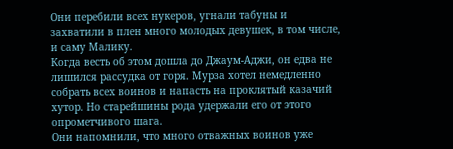Они перебили всех нукеров, угнали табуны и захватили в плен много молодых девушек, в том числе, и саму Малику.
Когда весть об этом дошла до Джаум-Аджи, он едва не лишился рассудка от горя. Мурза хотел немедленно собрать всех воинов и напасть на проклятый казачий хутор. Но старейшины рода удержали его от этого опрометчивого шага.
Они напомнили, что много отважных воинов уже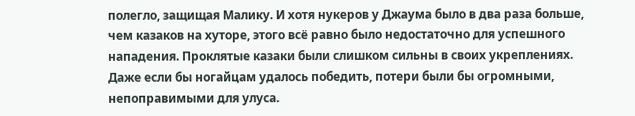полегло, защищая Малику. И хотя нукеров у Джаума было в два раза больше, чем казаков на хуторе, этого всё равно было недостаточно для успешного нападения. Проклятые казаки были слишком сильны в своих укреплениях. Даже если бы ногайцам удалось победить, потери были бы огромными, непоправимыми для улуса.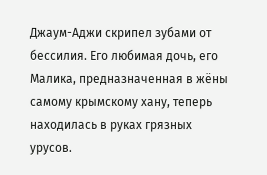Джаум-Аджи скрипел зубами от бессилия. Его любимая дочь, его Малика, предназначенная в жёны самому крымскому хану, теперь находилась в руках грязных урусов.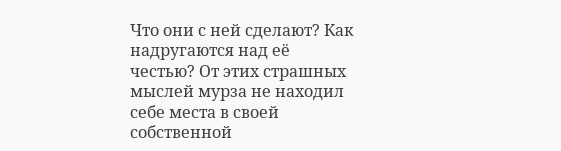Что они с ней сделают? Как надругаются над её честью? От этих страшных мыслей мурза не находил себе места в своей собственной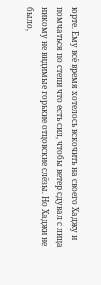юрте. Ему всё время хотелось вскочить на своего Хаджу и помчаться по степи что есть сил, чтобы ветер сдувал с лица никому не видимые горькие отцовские слёзы. Но Хаджи не было,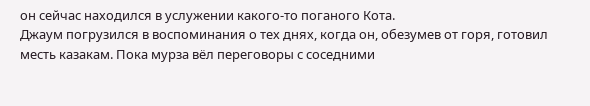он сейчас находился в услужении какого-то поганого Кота.
Джаум погрузился в воспоминания о тех днях, когда он, обезумев от горя, готовил месть казакам. Пока мурза вёл переговоры с соседними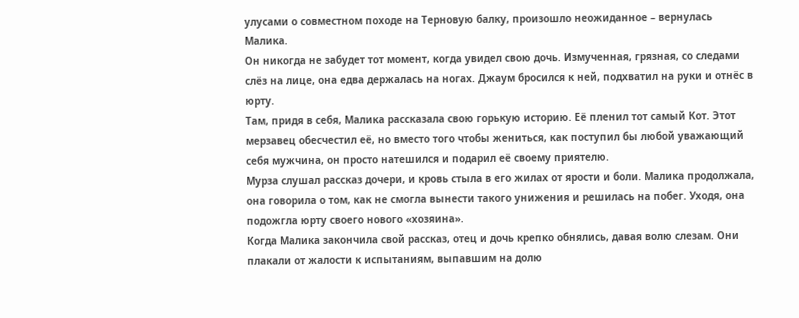улусами о совместном походе на Терновую балку, произошло неожиданное – вернулась Малика.
Он никогда не забудет тот момент, когда увидел свою дочь. Измученная, грязная, со следами слёз на лице, она едва держалась на ногах. Джаум бросился к ней, подхватил на руки и отнёс в юрту.
Там, придя в себя, Малика рассказала свою горькую историю. Её пленил тот самый Кот. Этот мерзавец обесчестил её, но вместо того чтобы жениться, как поступил бы любой уважающий себя мужчина, он просто натешился и подарил её своему приятелю.
Мурза слушал рассказ дочери, и кровь стыла в его жилах от ярости и боли. Малика продолжала, она говорила о том, как не смогла вынести такого унижения и решилась на побег. Уходя, она подожгла юрту своего нового «хозяина».
Когда Малика закончила свой рассказ, отец и дочь крепко обнялись, давая волю слезам. Они плакали от жалости к испытаниям, выпавшим на долю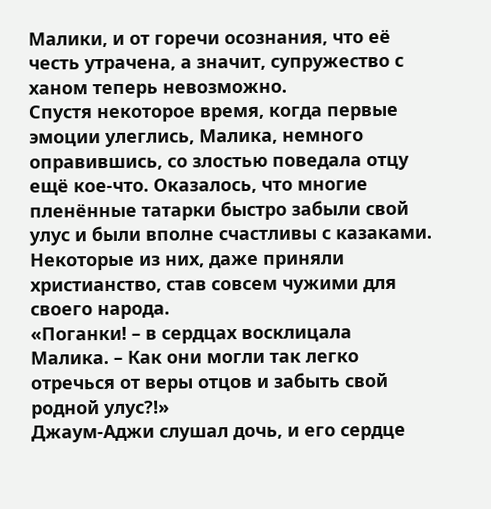Малики, и от горечи осознания, что её честь утрачена, а значит, супружество с ханом теперь невозможно.
Спустя некоторое время, когда первые эмоции улеглись, Малика, немного оправившись, со злостью поведала отцу ещё кое-что. Оказалось, что многие пленённые татарки быстро забыли свой улус и были вполне счастливы с казаками. Некоторые из них, даже приняли христианство, став совсем чужими для своего народа.
«Поганки! – в сердцах восклицала Малика. – Как они могли так легко отречься от веры отцов и забыть свой родной улус?!»
Джаум-Аджи слушал дочь, и его сердце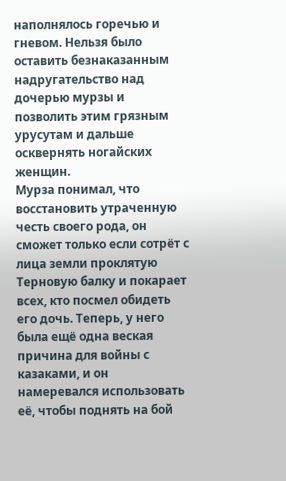наполнялось горечью и гневом. Нельзя было оставить безнаказанным надругательство над дочерью мурзы и позволить этим грязным урусутам и дальше осквернять ногайских женщин.
Мурза понимал, что восстановить утраченную честь своего рода, он сможет только если сотрёт с лица земли проклятую Терновую балку и покарает всех, кто посмел обидеть его дочь. Теперь, у него была ещё одна веская причина для войны с казаками, и он намеревался использовать её, чтобы поднять на бой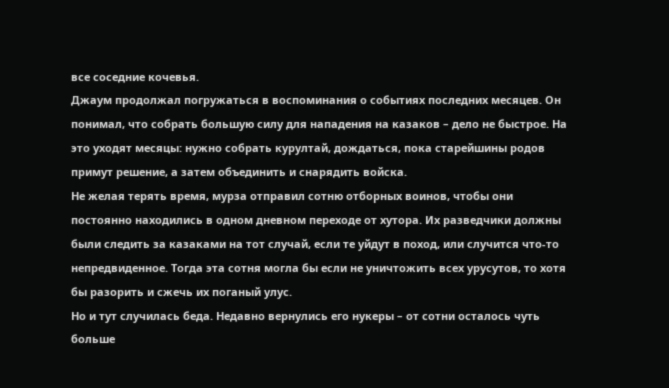все соседние кочевья.
Джаум продолжал погружаться в воспоминания о событиях последних месяцев. Он понимал, что собрать большую силу для нападения на казаков – дело не быстрое. На это уходят месяцы: нужно собрать курултай, дождаться, пока старейшины родов примут решение, а затем объединить и снарядить войска.
Не желая терять время, мурза отправил сотню отборных воинов, чтобы они постоянно находились в одном дневном переходе от хутора. Их разведчики должны были следить за казаками на тот случай, если те уйдут в поход, или случится что-то непредвиденное. Тогда эта сотня могла бы если не уничтожить всех урусутов, то хотя бы разорить и сжечь их поганый улус.
Но и тут случилась беда. Недавно вернулись его нукеры – от сотни осталось чуть больше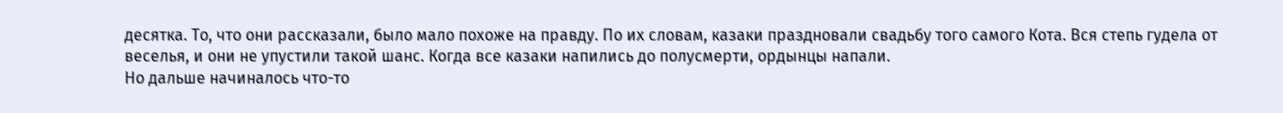десятка. То, что они рассказали, было мало похоже на правду. По их словам, казаки праздновали свадьбу того самого Кота. Вся степь гудела от веселья, и они не упустили такой шанс. Когда все казаки напились до полусмерти, ордынцы напали.
Но дальше начиналось что-то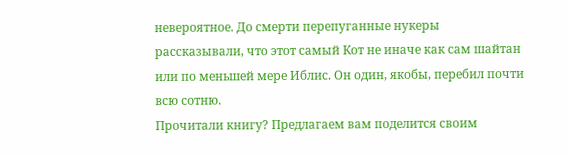невероятное. До смерти перепуганные нукеры рассказывали, что этот самый Кот не иначе как сам шайтан или по меньшей мере Иблис. Он один, якобы, перебил почти всю сотню.
Прочитали книгу? Предлагаем вам поделится своим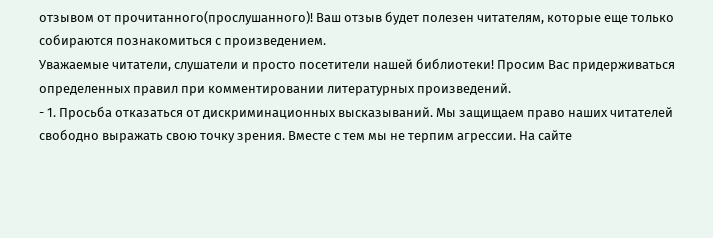отзывом от прочитанного(прослушанного)! Ваш отзыв будет полезен читателям, которые еще только собираются познакомиться с произведением.
Уважаемые читатели, слушатели и просто посетители нашей библиотеки! Просим Вас придерживаться определенных правил при комментировании литературных произведений.
- 1. Просьба отказаться от дискриминационных высказываний. Мы защищаем право наших читателей свободно выражать свою точку зрения. Вместе с тем мы не терпим агрессии. На сайте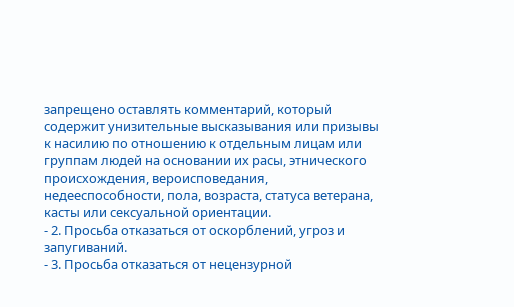запрещено оставлять комментарий, который содержит унизительные высказывания или призывы к насилию по отношению к отдельным лицам или группам людей на основании их расы, этнического происхождения, вероисповедания, недееспособности, пола, возраста, статуса ветерана, касты или сексуальной ориентации.
- 2. Просьба отказаться от оскорблений, угроз и запугиваний.
- 3. Просьба отказаться от нецензурной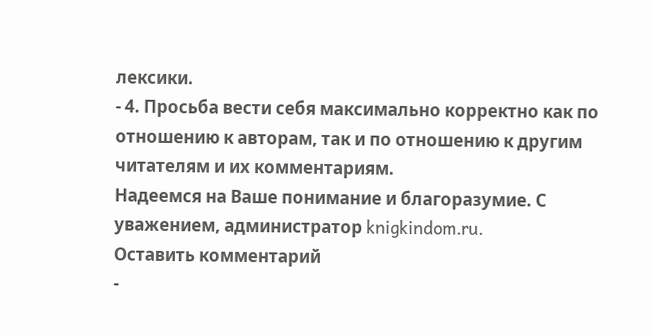лексики.
- 4. Просьба вести себя максимально корректно как по отношению к авторам, так и по отношению к другим читателям и их комментариям.
Надеемся на Ваше понимание и благоразумие. С уважением, администратор knigkindom.ru.
Оставить комментарий
-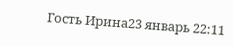Гость Ирина23 январь 22:11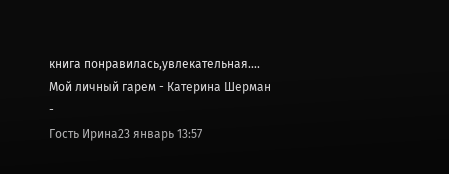книга понравилась,увлекательная....
Мой личный гарем - Катерина Шерман
-
Гость Ирина23 январь 13:57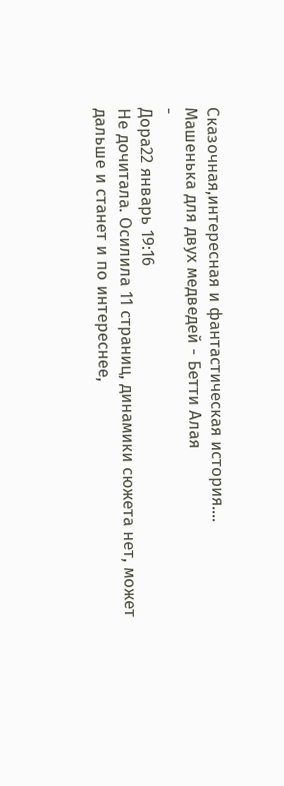Сказочная,интересная и фантастическая история....
Машенька для двух медведей - Бетти Алая
-
Дора22 январь 19:16
Не дочитала. Осилила 11 страниц, динамики сюжета нет, может дальше и станет и по интереснее,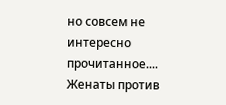но совсем не интересно прочитанное....
Женаты против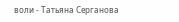воли - Татьяна Серганова